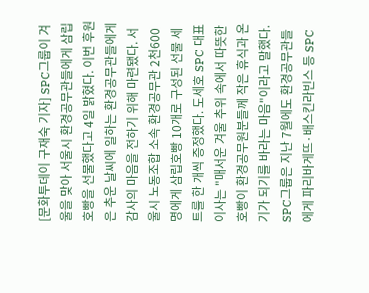[문화투데이 구재숙 기자] SPC그룹이 겨울을 맞아 서울시 환경공무관들에게 삼립호빵을 선물했다고 4일 밝혔다. 이번 후원은 추운 날씨에 일하는 환경공무관들에게 감사의 마음을 전하기 위해 마련됐다. 서울시 노동조합 소속 환경공무관 2천600명에게 삼립호빵 10개로 구성된 선물 세트를 한 개씩 증정했다. 도세호 SPC 대표이사는 "매서운 겨울 추위 속에서 따뜻한 호빵이 환경공무원분들께 작은 휴식과 온기가 되기를 바라는 마음"이라고 말했다. SPC그룹은 지난 7월에도 환경공무관들에게 파리바게뜨·배스킨라빈스 등 SPC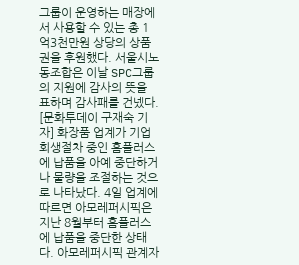그룹이 운영하는 매장에서 사용할 수 있는 총 1억3천만원 상당의 상품권을 후원했다. 서울시노동조합은 이날 SPC그룹의 지원에 감사의 뜻을 표하며 감사패를 건넸다.
[문화투데이 구재숙 기자] 화장품 업계가 기업 회생절차 중인 홈플러스에 납품을 아예 중단하거나 물량을 조절하는 것으로 나타났다. 4일 업계에 따르면 아모레퍼시픽은 지난 8월부터 홈플러스에 납품을 중단한 상태다. 아모레퍼시픽 관계자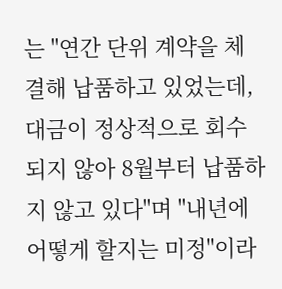는 "연간 단위 계약을 체결해 납품하고 있었는데, 대금이 정상적으로 회수되지 않아 8월부터 납품하지 않고 있다"며 "내년에 어떻게 할지는 미정"이라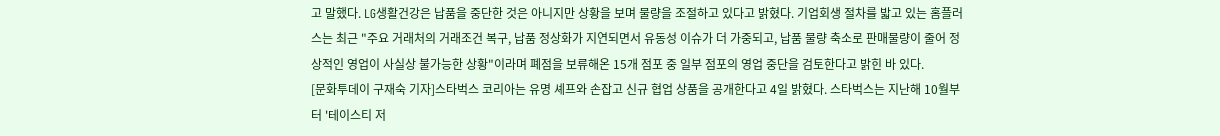고 말했다. LG생활건강은 납품을 중단한 것은 아니지만 상황을 보며 물량을 조절하고 있다고 밝혔다. 기업회생 절차를 밟고 있는 홈플러스는 최근 "주요 거래처의 거래조건 복구, 납품 정상화가 지연되면서 유동성 이슈가 더 가중되고, 납품 물량 축소로 판매물량이 줄어 정상적인 영업이 사실상 불가능한 상황"이라며 폐점을 보류해온 15개 점포 중 일부 점포의 영업 중단을 검토한다고 밝힌 바 있다.
[문화투데이 구재숙 기자]스타벅스 코리아는 유명 셰프와 손잡고 신규 협업 상품을 공개한다고 4일 밝혔다. 스타벅스는 지난해 10월부터 '테이스티 저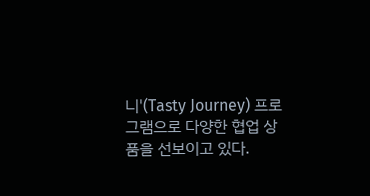니'(Tasty Journey) 프로그램으로 다양한 협업 상품을 선보이고 있다.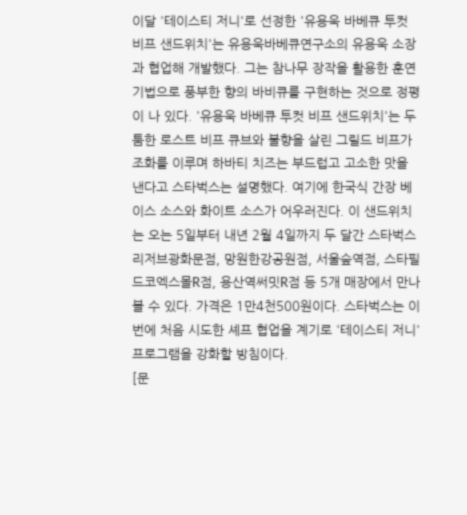이달 '테이스티 저니'로 선정한 '유용욱 바베큐 투컷 비프 샌드위치'는 유용욱바베큐연구소의 유용욱 소장과 협업해 개발했다. 그는 참나무 장작을 활용한 훈연 기법으로 풍부한 향의 바비큐를 구현하는 것으로 정평이 나 있다. '유용욱 바베큐 투컷 비프 샌드위치'는 두툼한 로스트 비프 큐브와 불향을 살린 그릴드 비프가 조화를 이루며 하바티 치즈는 부드럽고 고소한 맛을 낸다고 스타벅스는 설명했다. 여기에 한국식 간장 베이스 소스와 화이트 소스가 어우러진다. 이 샌드위치는 오는 5일부터 내년 2월 4일까지 두 달간 스타벅스 리저브광화문점, 망원한강공원점, 서울숲역점, 스타필드코엑스몰R점, 용산역써밋R점 등 5개 매장에서 만나볼 수 있다. 가격은 1만4천500원이다. 스타벅스는 이번에 처음 시도한 셰프 협업을 계기로 '테이스티 저니' 프로그램을 강화할 방침이다.
[문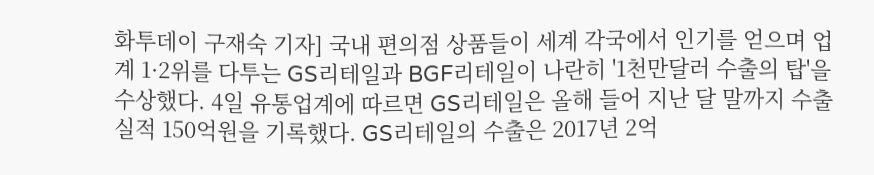화투데이 구재숙 기자] 국내 편의점 상품들이 세계 각국에서 인기를 얻으며 업계 1·2위를 다투는 GS리테일과 BGF리테일이 나란히 '1천만달러 수출의 탑'을 수상했다. 4일 유통업계에 따르면 GS리테일은 올해 들어 지난 달 말까지 수출 실적 150억원을 기록했다. GS리테일의 수출은 2017년 2억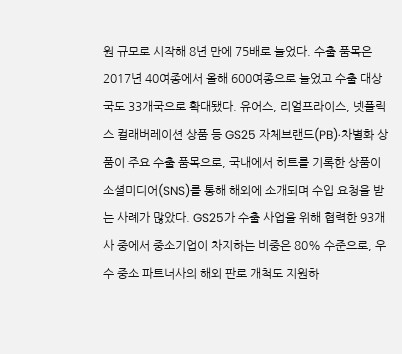원 규모로 시작해 8년 만에 75배로 늘었다. 수출 품목은 2017년 40여종에서 올해 600여종으로 늘었고 수출 대상국도 33개국으로 확대됐다. 유어스, 리얼프라이스, 넷플릭스 컬래버레이션 상품 등 GS25 자체브랜드(PB)·차별화 상품이 주요 수출 품목으로, 국내에서 히트를 기록한 상품이 소셜미디어(SNS)를 통해 해외에 소개되며 수입 요청을 받는 사례가 많았다. GS25가 수출 사업을 위해 협력한 93개사 중에서 중소기업이 차지하는 비중은 80% 수준으로, 우수 중소 파트너사의 해외 판로 개척도 지원하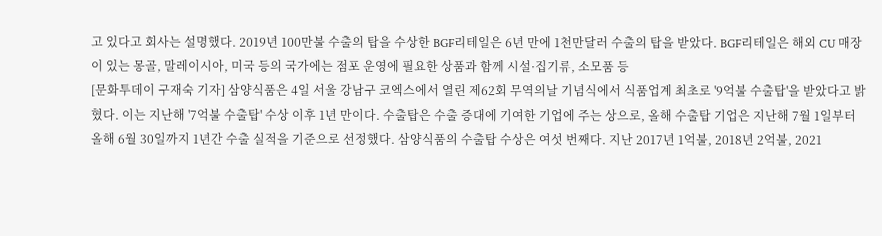고 있다고 회사는 설명했다. 2019년 100만불 수출의 탑을 수상한 BGF리테일은 6년 만에 1천만달러 수출의 탑을 받았다. BGF리테일은 해외 CU 매장이 있는 몽골, 말레이시아, 미국 등의 국가에는 점포 운영에 필요한 상품과 함께 시설·집기류, 소모품 등
[문화투데이 구재숙 기자] 삼양식품은 4일 서울 강남구 코엑스에서 열린 제62회 무역의날 기념식에서 식품업계 최초로 '9억불 수출탑'을 받았다고 밝혔다. 이는 지난해 '7억불 수출탑' 수상 이후 1년 만이다. 수출탑은 수출 증대에 기여한 기업에 주는 상으로, 올해 수출탑 기업은 지난해 7월 1일부터 올해 6월 30일까지 1년간 수출 실적을 기준으로 선정했다. 삼양식품의 수출탑 수상은 여섯 번째다. 지난 2017년 1억불, 2018년 2억불, 2021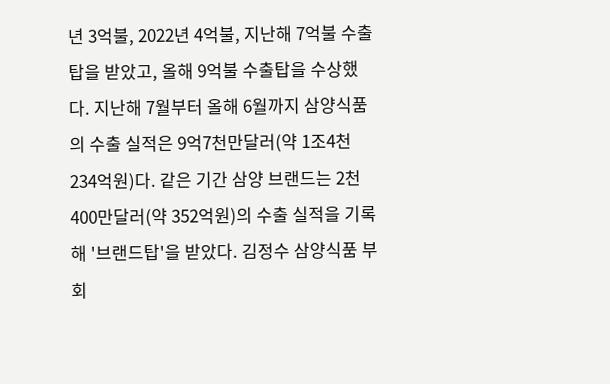년 3억불, 2022년 4억불, 지난해 7억불 수출탑을 받았고, 올해 9억불 수출탑을 수상했다. 지난해 7월부터 올해 6월까지 삼양식품의 수출 실적은 9억7천만달러(약 1조4천234억원)다. 같은 기간 삼양 브랜드는 2천400만달러(약 352억원)의 수출 실적을 기록해 '브랜드탑'을 받았다. 김정수 삼양식품 부회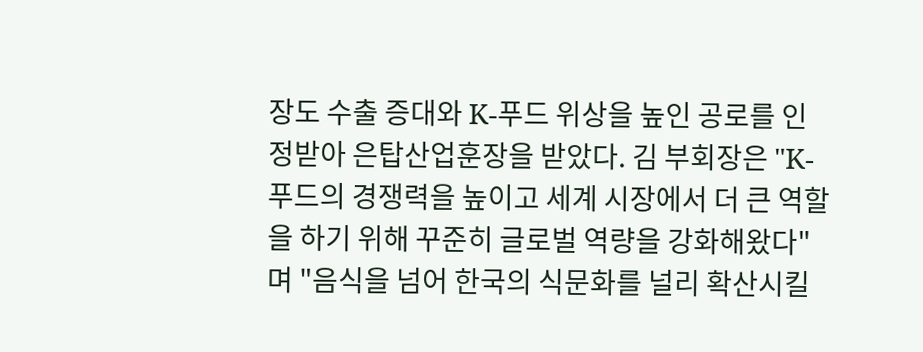장도 수출 증대와 K-푸드 위상을 높인 공로를 인정받아 은탑산업훈장을 받았다. 김 부회장은 "K-푸드의 경쟁력을 높이고 세계 시장에서 더 큰 역할을 하기 위해 꾸준히 글로벌 역량을 강화해왔다"며 "음식을 넘어 한국의 식문화를 널리 확산시킬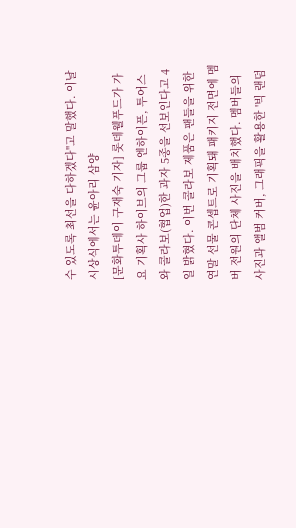수 있도록 최선을 다하겠다"고 말했다. 이날 시상식에서는 윤아리 삼양
[문화투데이 구재숙 기자] 롯데웰푸드가 가요 기획사 하이브의 그룹 엔하이픈, 투어스와 콜라보(협업)한 과자 5종을 선보인다고 4일 밝혔다. 이번 콜라보 제품은 팬들을 위한 연말 선물 콘셉트로 기획돼 패키지 전면에 멤버 전원의 단체 사진을 배치했다. 멤버들의 사진과 앨범 커버, 그래픽을 활용한 '빅 랜덤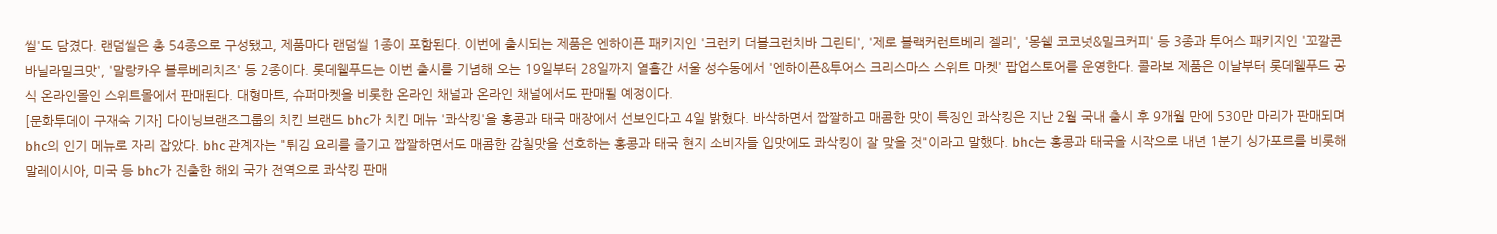씰'도 담겼다. 랜덤씰은 총 54종으로 구성됐고, 제품마다 랜덤씰 1종이 포함된다. 이번에 출시되는 제품은 엔하이픈 패키지인 '크런키 더블크런치바 그린티', '제로 블랙커런트베리 젤리', '몽쉘 코코넛&밀크커피' 등 3종과 투어스 패키지인 '꼬깔콘 바닐라밀크맛', '말랑카우 블루베리치즈' 등 2종이다. 롯데웰푸드는 이번 출시를 기념해 오는 19일부터 28일까지 열흘간 서울 성수동에서 '엔하이픈&투어스 크리스마스 스위트 마켓' 팝업스토어를 운영한다. 콜라보 제품은 이날부터 롯데웰푸드 공식 온라인몰인 스위트몰에서 판매된다. 대형마트, 슈퍼마켓을 비롯한 온라인 채널과 온라인 채널에서도 판매될 예정이다.
[문화투데이 구재숙 기자] 다이닝브랜즈그룹의 치킨 브랜드 bhc가 치킨 메뉴 '콰삭킹'을 홍콩과 태국 매장에서 선보인다고 4일 밝혔다. 바삭하면서 짭짤하고 매콤한 맛이 특징인 콰삭킹은 지난 2월 국내 출시 후 9개월 만에 530만 마리가 판매되며 bhc의 인기 메뉴로 자리 잡았다. bhc 관계자는 "튀김 요리를 즐기고 짭짤하면서도 매콤한 감칠맛을 선호하는 홍콩과 태국 현지 소비자들 입맛에도 콰삭킹이 잘 맞을 것"이라고 말했다. bhc는 홍콩과 태국을 시작으로 내년 1분기 싱가포르를 비롯해 말레이시아, 미국 등 bhc가 진출한 해외 국가 전역으로 콰삭킹 판매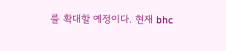를 확대할 예정이다. 현재 bhc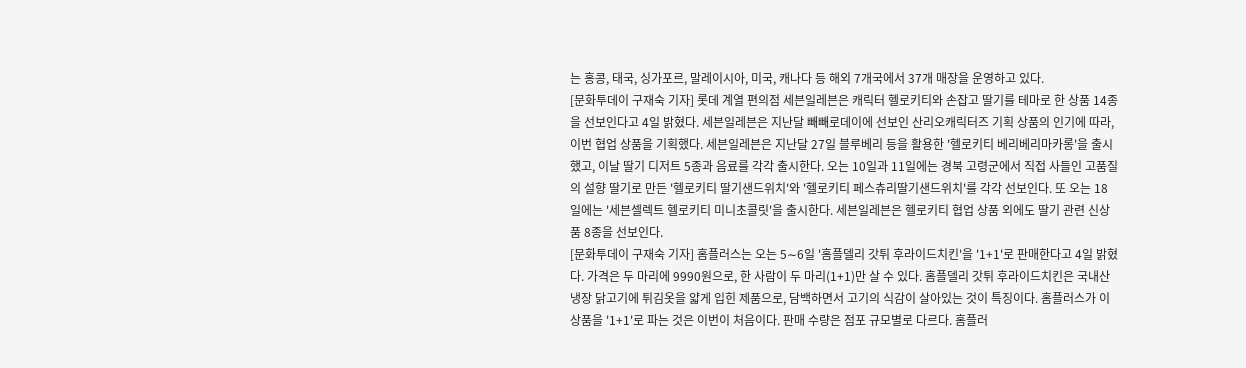는 홍콩, 태국, 싱가포르, 말레이시아, 미국, 캐나다 등 해외 7개국에서 37개 매장을 운영하고 있다.
[문화투데이 구재숙 기자] 롯데 계열 편의점 세븐일레븐은 캐릭터 헬로키티와 손잡고 딸기를 테마로 한 상품 14종을 선보인다고 4일 밝혔다. 세븐일레븐은 지난달 빼빼로데이에 선보인 산리오캐릭터즈 기획 상품의 인기에 따라, 이번 협업 상품을 기획했다. 세븐일레븐은 지난달 27일 블루베리 등을 활용한 '헬로키티 베리베리마카롱'을 출시했고, 이날 딸기 디저트 5종과 음료를 각각 출시한다. 오는 10일과 11일에는 경북 고령군에서 직접 사들인 고품질의 설향 딸기로 만든 '헬로키티 딸기샌드위치'와 '헬로키티 페스츄리딸기샌드위치'를 각각 선보인다. 또 오는 18일에는 '세븐셀렉트 헬로키티 미니초콜릿'을 출시한다. 세븐일레븐은 헬로키티 협업 상품 외에도 딸기 관련 신상품 8종을 선보인다.
[문화투데이 구재숙 기자] 홈플러스는 오는 5∼6일 '홈플델리 갓튀 후라이드치킨'을 '1+1'로 판매한다고 4일 밝혔다. 가격은 두 마리에 9990원으로, 한 사람이 두 마리(1+1)만 살 수 있다. 홈플델리 갓튀 후라이드치킨은 국내산 냉장 닭고기에 튀김옷을 얇게 입힌 제품으로, 담백하면서 고기의 식감이 살아있는 것이 특징이다. 홈플러스가 이 상품을 '1+1'로 파는 것은 이번이 처음이다. 판매 수량은 점포 규모별로 다르다. 홈플러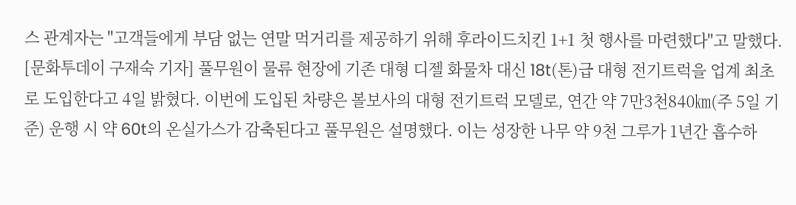스 관계자는 "고객들에게 부담 없는 연말 먹거리를 제공하기 위해 후라이드치킨 1+1 첫 행사를 마련했다"고 말했다.
[문화투데이 구재숙 기자] 풀무원이 물류 현장에 기존 대형 디젤 화물차 대신 18t(톤)급 대형 전기트럭을 업계 최초로 도입한다고 4일 밝혔다. 이번에 도입된 차량은 볼보사의 대형 전기트럭 모델로, 연간 약 7만3천840㎞(주 5일 기준) 운행 시 약 60t의 온실가스가 감축된다고 풀무원은 설명했다. 이는 성장한 나무 약 9천 그루가 1년간 흡수하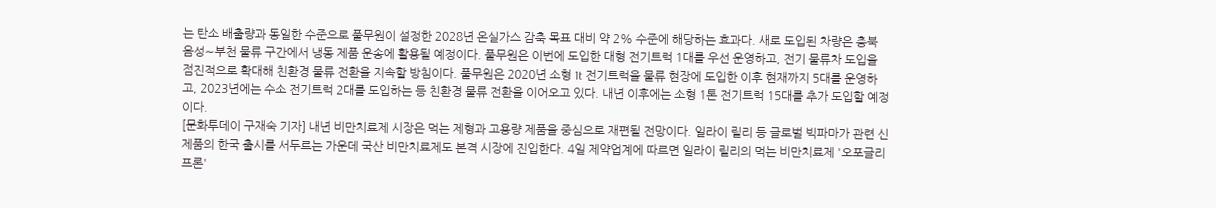는 탄소 배출량과 동일한 수준으로 풀무원이 설정한 2028년 온실가스 감축 목표 대비 약 2% 수준에 해당하는 효과다. 새로 도입된 차량은 충북 음성∼부천 물류 구간에서 냉동 제품 운송에 활용될 예정이다. 풀무원은 이번에 도입한 대형 전기트럭 1대를 우선 운영하고, 전기 물류차 도입을 점진적으로 확대해 친환경 물류 전환을 지속할 방침이다. 풀무원은 2020년 소형 1t 전기트럭을 물류 현장에 도입한 이후 현재까지 5대를 운영하고, 2023년에는 수소 전기트럭 2대를 도입하는 등 친환경 물류 전환을 이어오고 있다. 내년 이후에는 소형 1톤 전기트럭 15대를 추가 도입할 예정이다.
[문화투데이 구재숙 기자] 내년 비만치료제 시장은 먹는 제형과 고용량 제품을 중심으로 재편될 전망이다. 일라이 릴리 등 글로벌 빅파마가 관련 신제품의 한국 출시를 서두르는 가운데 국산 비만치료제도 본격 시장에 진입한다. 4일 제약업계에 따르면 일라이 릴리의 먹는 비만치료제 '오포글리프론'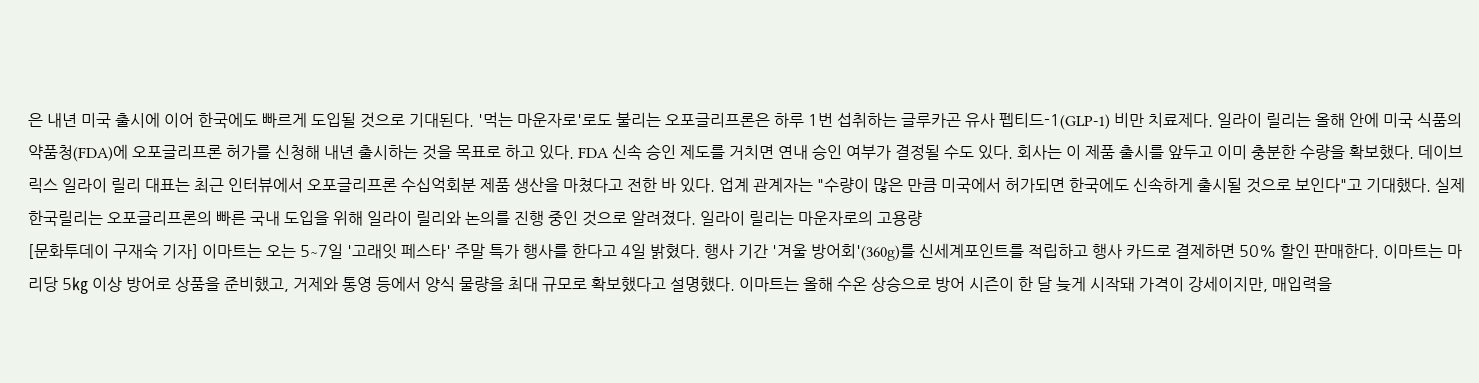은 내년 미국 출시에 이어 한국에도 빠르게 도입될 것으로 기대된다. '먹는 마운자로'로도 불리는 오포글리프론은 하루 1번 섭취하는 글루카곤 유사 펩티드-1(GLP-1) 비만 치료제다. 일라이 릴리는 올해 안에 미국 식품의약품청(FDA)에 오포글리프론 허가를 신청해 내년 출시하는 것을 목표로 하고 있다. FDA 신속 승인 제도를 거치면 연내 승인 여부가 결정될 수도 있다. 회사는 이 제품 출시를 앞두고 이미 충분한 수량을 확보했다. 데이브 릭스 일라이 릴리 대표는 최근 인터뷰에서 오포글리프론 수십억회분 제품 생산을 마쳤다고 전한 바 있다. 업계 관계자는 "수량이 많은 만큼 미국에서 허가되면 한국에도 신속하게 출시될 것으로 보인다"고 기대했다. 실제 한국릴리는 오포글리프론의 빠른 국내 도입을 위해 일라이 릴리와 논의를 진행 중인 것으로 알려졌다. 일라이 릴리는 마운자로의 고용량
[문화투데이 구재숙 기자] 이마트는 오는 5∼7일 '고래잇 페스타' 주말 특가 행사를 한다고 4일 밝혔다. 행사 기간 '겨울 방어회'(360g)를 신세계포인트를 적립하고 행사 카드로 결제하면 50% 할인 판매한다. 이마트는 마리당 5㎏ 이상 방어로 상품을 준비했고, 거제와 통영 등에서 양식 물량을 최대 규모로 확보했다고 설명했다. 이마트는 올해 수온 상승으로 방어 시즌이 한 달 늦게 시작돼 가격이 강세이지만, 매입력을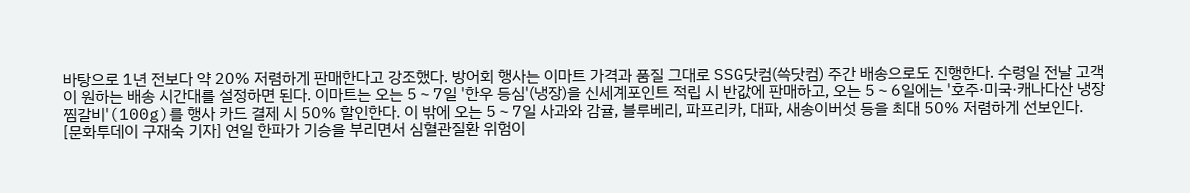바탕으로 1년 전보다 약 20% 저렴하게 판매한다고 강조했다. 방어회 행사는 이마트 가격과 품질 그대로 SSG닷컴(쓱닷컴) 주간 배송으로도 진행한다. 수령일 전날 고객이 원하는 배송 시간대를 설정하면 된다. 이마트는 오는 5∼7일 '한우 등심'(냉장)을 신세계포인트 적립 시 반값에 판매하고, 오는 5∼6일에는 '호주·미국·캐나다산 냉장 찜갈비'(100g)를 행사 카드 결제 시 50% 할인한다. 이 밖에 오는 5∼7일 사과와 감귤, 블루베리, 파프리카, 대파, 새송이버섯 등을 최대 50% 저렴하게 선보인다.
[문화투데이 구재숙 기자] 연일 한파가 기승을 부리면서 심혈관질환 위험이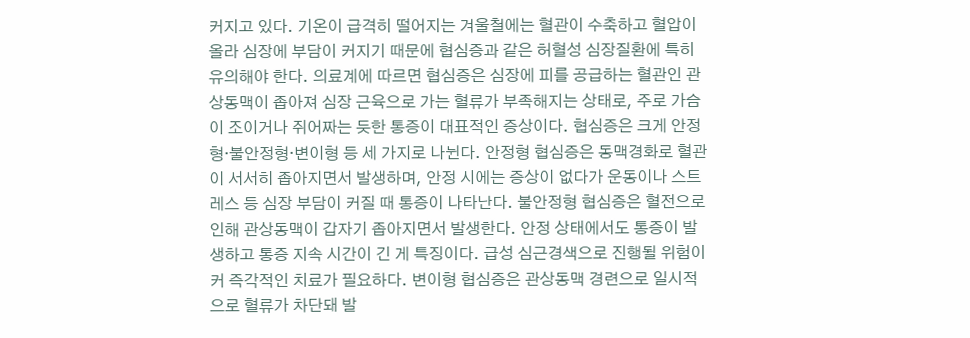커지고 있다. 기온이 급격히 떨어지는 겨울철에는 혈관이 수축하고 혈압이 올라 심장에 부담이 커지기 때문에 협심증과 같은 허혈성 심장질환에 특히 유의해야 한다. 의료계에 따르면 협심증은 심장에 피를 공급하는 혈관인 관상동맥이 좁아져 심장 근육으로 가는 혈류가 부족해지는 상태로, 주로 가슴이 조이거나 쥐어짜는 듯한 통증이 대표적인 증상이다. 협심증은 크게 안정형·불안정형·변이형 등 세 가지로 나뉜다. 안정형 협심증은 동맥경화로 혈관이 서서히 좁아지면서 발생하며, 안정 시에는 증상이 없다가 운동이나 스트레스 등 심장 부담이 커질 때 통증이 나타난다. 불안정형 협심증은 혈전으로 인해 관상동맥이 갑자기 좁아지면서 발생한다. 안정 상태에서도 통증이 발생하고 통증 지속 시간이 긴 게 특징이다. 급성 심근경색으로 진행될 위험이 커 즉각적인 치료가 필요하다. 변이형 협심증은 관상동맥 경련으로 일시적으로 혈류가 차단돼 발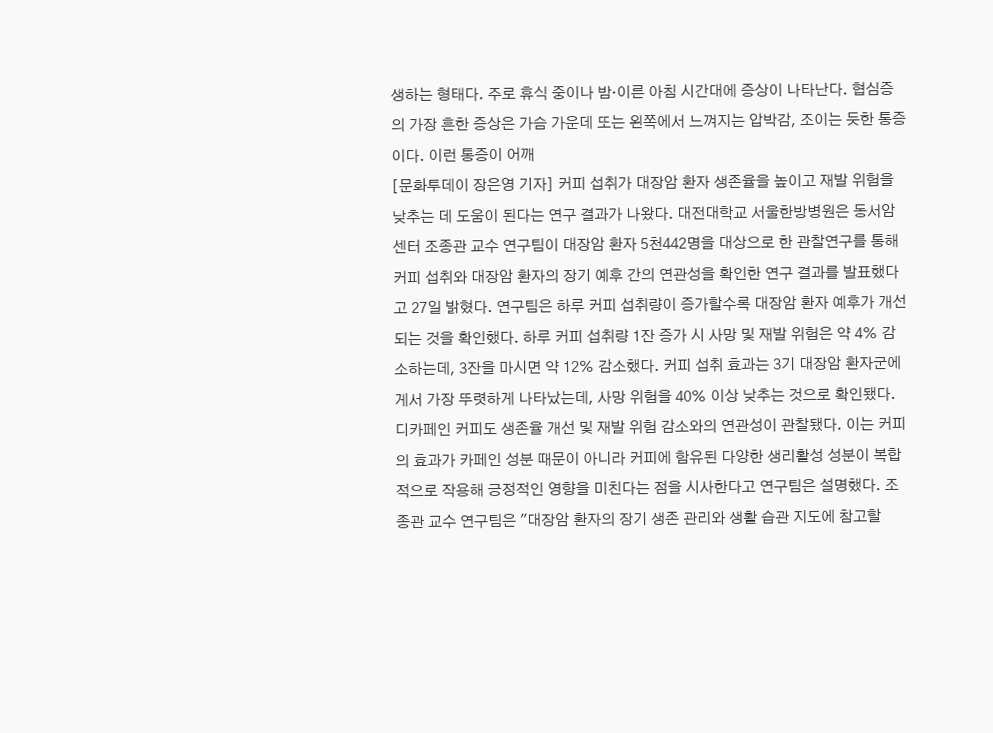생하는 형태다. 주로 휴식 중이나 밤·이른 아침 시간대에 증상이 나타난다. 협심증의 가장 흔한 증상은 가슴 가운데 또는 왼쪽에서 느껴지는 압박감, 조이는 듯한 통증이다. 이런 통증이 어깨
[문화투데이 장은영 기자] 커피 섭취가 대장암 환자 생존율을 높이고 재발 위험을 낮추는 데 도움이 된다는 연구 결과가 나왔다. 대전대학교 서울한방병원은 동서암센터 조종관 교수 연구팀이 대장암 환자 5천442명을 대상으로 한 관찰연구를 통해 커피 섭취와 대장암 환자의 장기 예후 간의 연관성을 확인한 연구 결과를 발표했다고 27일 밝혔다. 연구팀은 하루 커피 섭취량이 증가할수록 대장암 환자 예후가 개선되는 것을 확인했다. 하루 커피 섭취량 1잔 증가 시 사망 및 재발 위험은 약 4% 감소하는데, 3잔을 마시면 약 12% 감소했다. 커피 섭취 효과는 3기 대장암 환자군에게서 가장 뚜렷하게 나타났는데, 사망 위험을 40% 이상 낮추는 것으로 확인됐다. 디카페인 커피도 생존율 개선 및 재발 위험 감소와의 연관성이 관찰됐다. 이는 커피의 효과가 카페인 성분 때문이 아니라 커피에 함유된 다양한 생리활성 성분이 복합적으로 작용해 긍정적인 영향을 미친다는 점을 시사한다고 연구팀은 설명했다. 조종관 교수 연구팀은 "대장암 환자의 장기 생존 관리와 생활 습관 지도에 참고할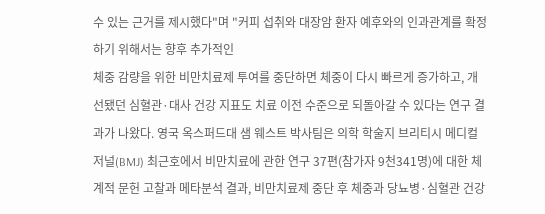수 있는 근거를 제시했다"며 "커피 섭취와 대장암 환자 예후와의 인과관계를 확정하기 위해서는 향후 추가적인
체중 감량을 위한 비만치료제 투여를 중단하면 체중이 다시 빠르게 증가하고, 개선됐던 심혈관·대사 건강 지표도 치료 이전 수준으로 되돌아갈 수 있다는 연구 결과가 나왔다. 영국 옥스퍼드대 샘 웨스트 박사팀은 의학 학술지 브리티시 메디컬 저널(BMJ) 최근호에서 비만치료에 관한 연구 37편(참가자 9천341명)에 대한 체계적 문헌 고찰과 메타분석 결과, 비만치료제 중단 후 체중과 당뇨병·심혈관 건강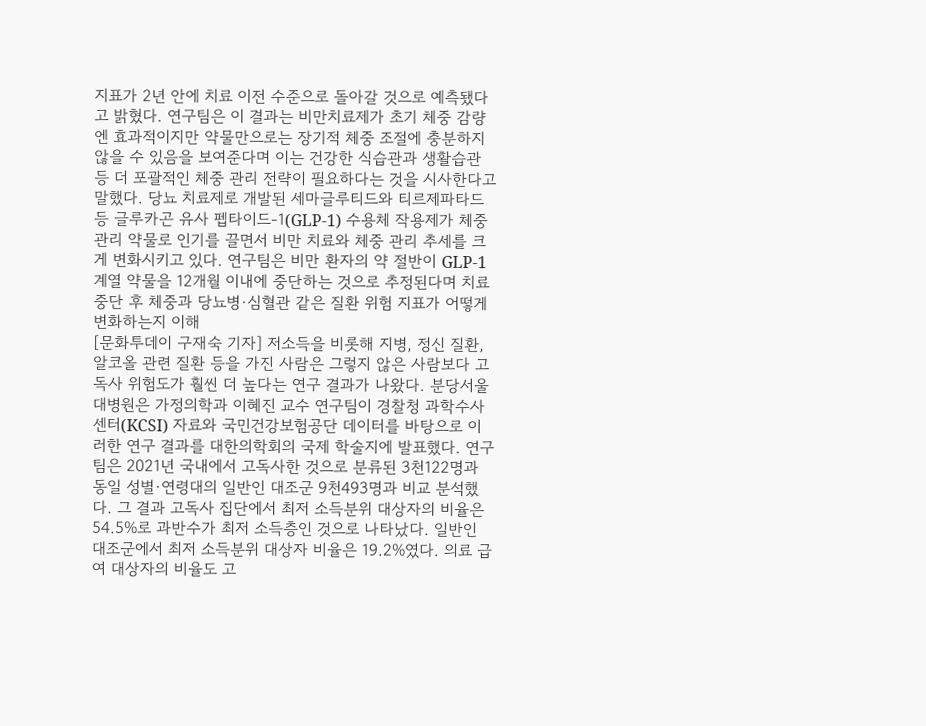지표가 2년 안에 치료 이전 수준으로 돌아갈 것으로 예측됐다고 밝혔다. 연구팀은 이 결과는 비만치료제가 초기 체중 감량엔 효과적이지만 약물만으로는 장기적 체중 조절에 충분하지 않을 수 있음을 보여준다며 이는 건강한 식습관과 생활습관 등 더 포괄적인 체중 관리 전략이 필요하다는 것을 시사한다고 말했다. 당뇨 치료제로 개발된 세마글루티드와 티르제파타드 등 글루카곤 유사 펩타이드-1(GLP-1) 수용체 작용제가 체중 관리 약물로 인기를 끌면서 비만 치료와 체중 관리 추세를 크게 변화시키고 있다. 연구팀은 비만 환자의 약 절반이 GLP-1 계열 약물을 12개월 이내에 중단하는 것으로 추정된다며 치료 중단 후 체중과 당뇨병·심혈관 같은 질환 위험 지표가 어떻게 변화하는지 이해
[문화투데이 구재숙 기자] 저소득을 비롯해 지병, 정신 질환, 알코올 관련 질환 등을 가진 사람은 그렇지 않은 사람보다 고독사 위험도가 훨씬 더 높다는 연구 결과가 나왔다. 분당서울대병원은 가정의학과 이혜진 교수 연구팀이 경찰청 과학수사센터(KCSI) 자료와 국민건강보험공단 데이터를 바탕으로 이러한 연구 결과를 대한의학회의 국제 학술지에 발표했다. 연구팀은 2021년 국내에서 고독사한 것으로 분류된 3천122명과 동일 성별·연령대의 일반인 대조군 9천493명과 비교 분석했다. 그 결과 고독사 집단에서 최저 소득분위 대상자의 비율은 54.5%로 과반수가 최저 소득층인 것으로 나타났다. 일반인 대조군에서 최저 소득분위 대상자 비율은 19.2%였다. 의료 급여 대상자의 비율도 고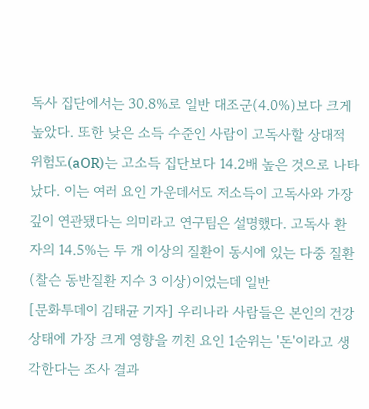독사 집단에서는 30.8%로 일반 대조군(4.0%)보다 크게 높았다. 또한 낮은 소득 수준인 사람이 고독사할 상대적 위험도(aOR)는 고소득 집단보다 14.2배 높은 것으로 나타났다. 이는 여러 요인 가운데서도 저소득이 고독사와 가장 깊이 연관됐다는 의미라고 연구팀은 설명했다. 고독사 환자의 14.5%는 두 개 이상의 질환이 동시에 있는 다중 질환(찰슨 동반질환 지수 3 이상)이었는데 일반
[문화투데이 김태균 기자] 우리나라 사람들은 본인의 건강 상태에 가장 크게 영향을 끼친 요인 1순위는 '돈'이라고 생각한다는 조사 결과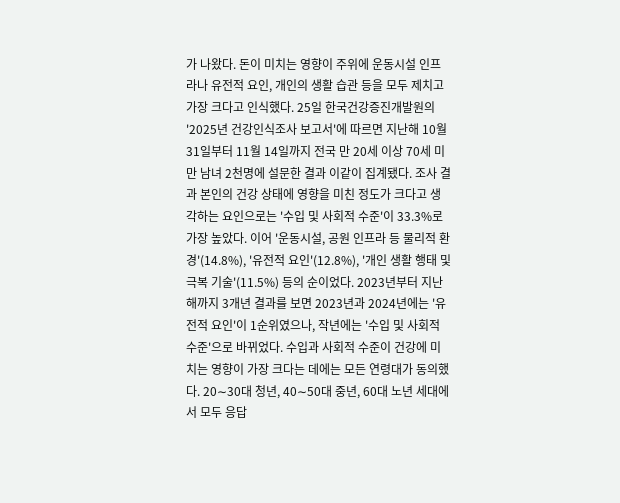가 나왔다. 돈이 미치는 영향이 주위에 운동시설 인프라나 유전적 요인, 개인의 생활 습관 등을 모두 제치고 가장 크다고 인식했다. 25일 한국건강증진개발원의 '2025년 건강인식조사 보고서'에 따르면 지난해 10월 31일부터 11월 14일까지 전국 만 20세 이상 70세 미만 남녀 2천명에 설문한 결과 이같이 집계됐다. 조사 결과 본인의 건강 상태에 영향을 미친 정도가 크다고 생각하는 요인으로는 '수입 및 사회적 수준'이 33.3%로 가장 높았다. 이어 '운동시설, 공원 인프라 등 물리적 환경'(14.8%), '유전적 요인'(12.8%), '개인 생활 행태 및 극복 기술'(11.5%) 등의 순이었다. 2023년부터 지난해까지 3개년 결과를 보면 2023년과 2024년에는 '유전적 요인'이 1순위였으나, 작년에는 '수입 및 사회적 수준'으로 바뀌었다. 수입과 사회적 수준이 건강에 미치는 영향이 가장 크다는 데에는 모든 연령대가 동의했다. 20∼30대 청년, 40∼50대 중년, 60대 노년 세대에서 모두 응답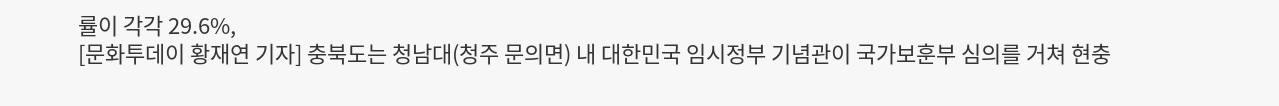률이 각각 29.6%,
[문화투데이 황재연 기자] 충북도는 청남대(청주 문의면) 내 대한민국 임시정부 기념관이 국가보훈부 심의를 거쳐 현충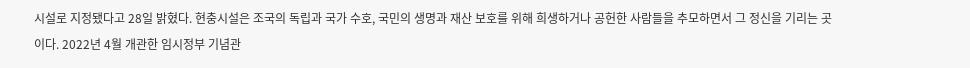시설로 지정됐다고 28일 밝혔다. 현충시설은 조국의 독립과 국가 수호, 국민의 생명과 재산 보호를 위해 희생하거나 공헌한 사람들을 추모하면서 그 정신을 기리는 곳이다. 2022년 4월 개관한 임시정부 기념관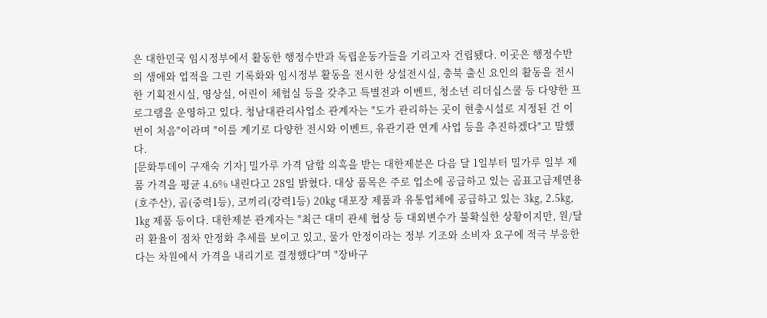은 대한민국 임시정부에서 활동한 행정수반과 독립운동가들을 기리고자 건립됐다. 이곳은 행정수반의 생애와 업적을 그린 기록화와 임시정부 활동을 전시한 상설전시실, 충북 출신 요인의 활동을 전시한 기획전시실, 영상실, 어린이 체험실 등을 갖추고 특별전과 이벤트, 청소년 리더십스쿨 등 다양한 프로그램을 운영하고 있다. 청남대관리사업소 관계자는 "도가 관리하는 곳이 현충시설로 지정된 건 이번이 처음"이라며 "이를 계기로 다양한 전시와 이벤트, 유관기관 연계 사업 등을 추진하겠다"고 말했다.
[문화투데이 구재숙 기자] 밀가루 가격 담합 의혹을 받는 대한제분은 다음 달 1일부터 밀가루 일부 제품 가격을 평균 4.6% 내린다고 28일 밝혔다. 대상 품목은 주로 업소에 공급하고 있는 곰표고급제면용(호주산), 곰(중력1등), 코끼리(강력1등) 20㎏ 대포장 제품과 유통업체에 공급하고 있는 3㎏, 2.5㎏, 1㎏ 제품 등이다. 대한제분 관계자는 "최근 대미 관세 협상 등 대외변수가 불확실한 상황이지만, 원/달러 환율이 점차 안정화 추세를 보이고 있고, 물가 안정이라는 정부 기조와 소비자 요구에 적극 부응한다는 차원에서 가격을 내리기로 결정했다"며 "장바구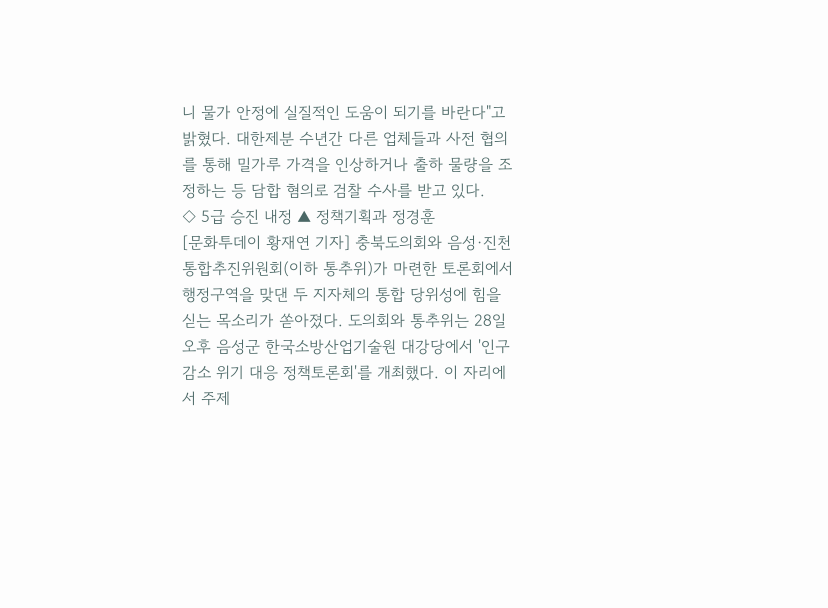니 물가 안정에 실질적인 도움이 되기를 바란다"고 밝혔다. 대한제분 수년간 다른 업체들과 사전 협의를 통해 밀가루 가격을 인상하거나 출하 물량을 조정하는 등 담합 혐의로 검찰 수사를 받고 있다.
◇ 5급 승진 내정 ▲ 정책기획과 정경훈
[문화투데이 황재연 기자] 충북도의회와 음성·진천통합추진위원회(이하 통추위)가 마련한 토론회에서 행정구역을 맞댄 두 지자체의 통합 당위성에 힘을 싣는 목소리가 쏟아졌다. 도의회와 통추위는 28일 오후 음성군 한국소방산업기술원 대강당에서 '인구감소 위기 대응 정책토론회'를 개최했다. 이 자리에서 주제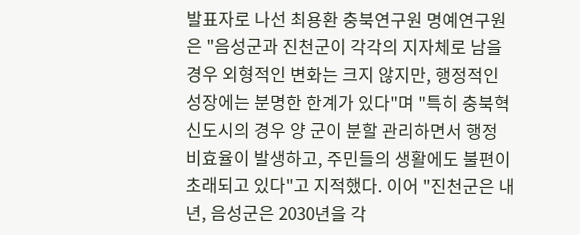발표자로 나선 최용환 충북연구원 명예연구원은 "음성군과 진천군이 각각의 지자체로 남을 경우 외형적인 변화는 크지 않지만, 행정적인 성장에는 분명한 한계가 있다"며 "특히 충북혁신도시의 경우 양 군이 분할 관리하면서 행정 비효율이 발생하고, 주민들의 생활에도 불편이 초래되고 있다"고 지적했다. 이어 "진천군은 내년, 음성군은 2030년을 각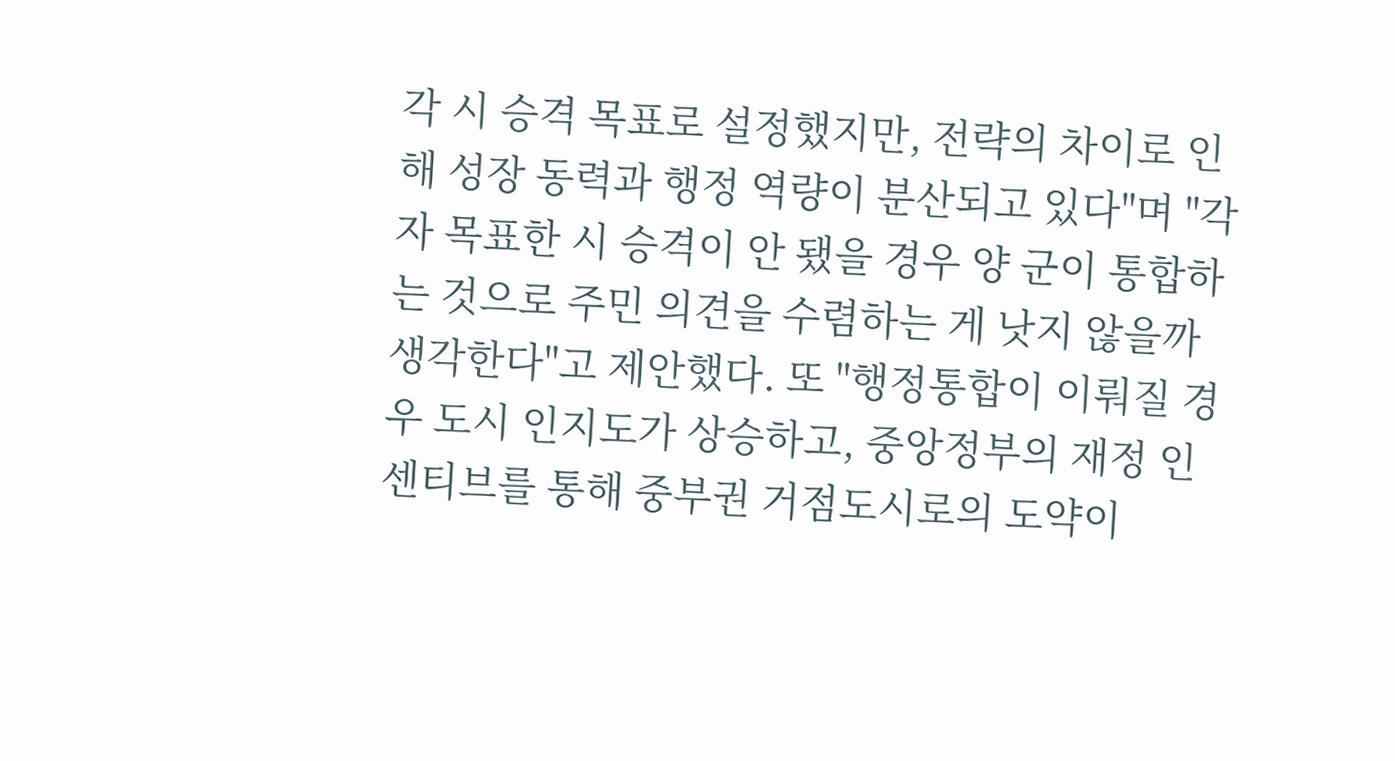각 시 승격 목표로 설정했지만, 전략의 차이로 인해 성장 동력과 행정 역량이 분산되고 있다"며 "각자 목표한 시 승격이 안 됐을 경우 양 군이 통합하는 것으로 주민 의견을 수렴하는 게 낫지 않을까 생각한다"고 제안했다. 또 "행정통합이 이뤄질 경우 도시 인지도가 상승하고, 중앙정부의 재정 인센티브를 통해 중부권 거점도시로의 도약이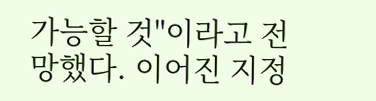가능할 것"이라고 전망했다. 이어진 지정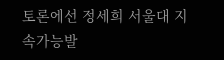토론에선 정세희 서울대 지속가능발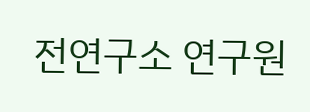전연구소 연구원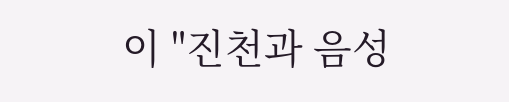이 "진천과 음성